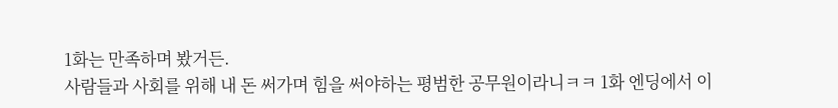1화는 만족하며 봤거든.
사람들과 사회를 위해 내 돈 써가며 힘을 써야하는 평범한 공무원이라니ㅋㅋ 1화 엔딩에서 이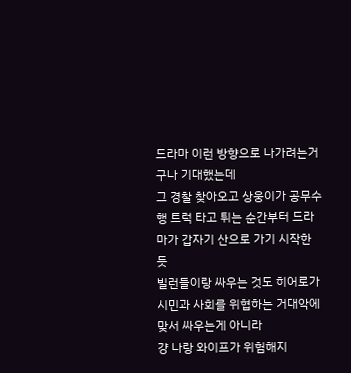드라마 이런 방향으로 나가려는거구나 기대했는데
그 경찰 찾아오고 상웅이가 공무수행 트럭 타고 튀는 순간부터 드라마가 갑자기 산으로 가기 시작한 듯
빌런들이랑 싸우는 것도 히어로가 시민과 사회를 위협하는 거대악에 맞서 싸우는게 아니라
걍 나랑 와이프가 위험해지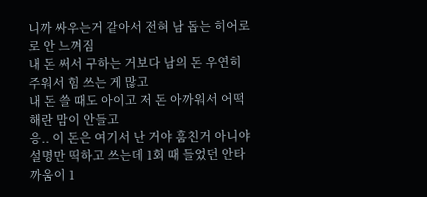니까 싸우는거 같아서 전혀 남 돕는 히어로로 안 느껴짐
내 돈 써서 구하는 거보다 남의 돈 우연히 주워서 힘 쓰는 게 많고
내 돈 쓸 때도 아이고 저 돈 아까워서 어떡해란 맘이 안들고
응.. 이 돈은 여기서 난 거야 훔친거 아니야 설명만 띡하고 쓰는데 1회 때 들었던 안타까움이 1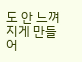도 안 느껴지게 만들어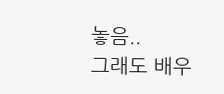놓음..
그래도 배우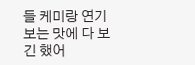들 케미랑 연기보는 맛에 다 보긴 했어